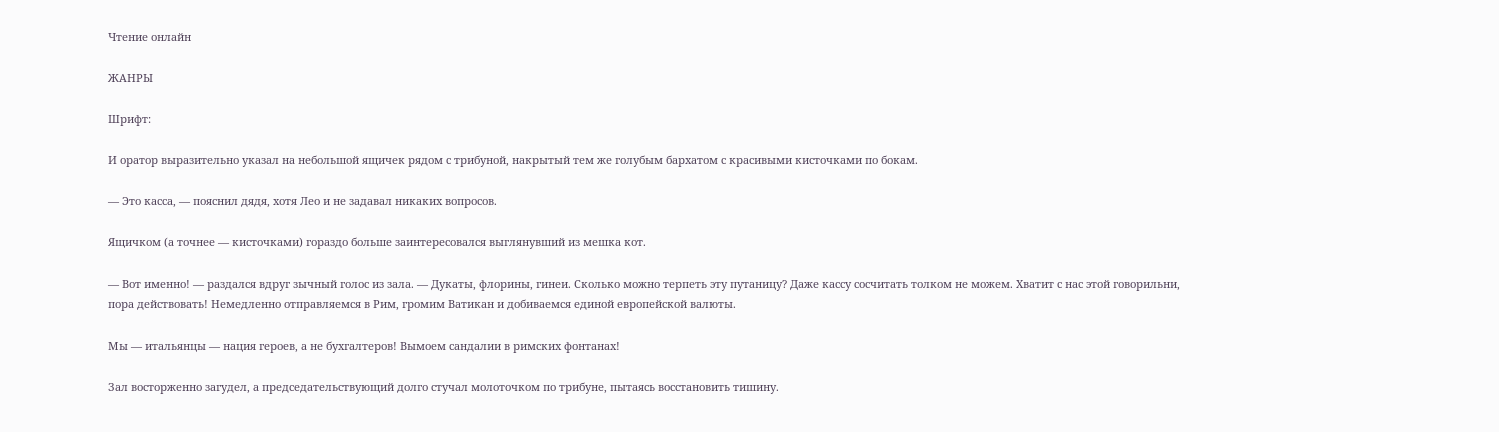Чтение онлайн

ЖАНРЫ

Шрифт:

И оратор выразительно указал на небольшой ящичек рядом с трибуной, накрытый тем же голубым бархатом с красивыми кисточками по бокам.

— Это касса, — пояснил дядя, хотя Лео и не задавал никаких вопросов.

Ящичком (а точнее — кисточками) гораздо больше заинтересовался выглянувший из мешка кот.

— Вот именно! — раздался вдруг зычный голос из зала. — Дукаты, флорины, гинеи. Сколько можно терпеть эту путаницу? Даже кассу сосчитать толком не можем. Хватит с нас этой говорильни, пора действовать! Немедленно отправляемся в Рим, громим Ватикан и добиваемся единой европейской валюты.

Мы — итальянцы — нация героев, а не бухгалтеров! Вымоем сандалии в римских фонтанах!

Зал восторженно загудел, а председательствующий долго стучал молоточком по трибуне, пытаясь восстановить тишину.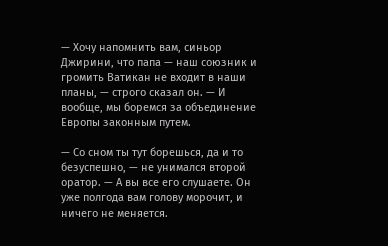— Хочу напомнить вам, синьор Джирини, что папа — наш союзник и громить Ватикан не входит в наши планы, — строго сказал он. — И вообще, мы боремся за объединение Европы законным путем.

— Со сном ты тут борешься, да и то безуспешно, — не унимался второй оратор. — А вы все его слушаете. Он уже полгода вам голову морочит, и ничего не меняется.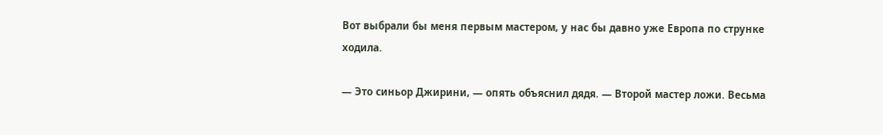Вот выбрали бы меня первым мастером, у нас бы давно уже Европа по струнке ходила.

— Это синьор Джирини, — опять объяснил дядя. — Второй мастер ложи. Весьма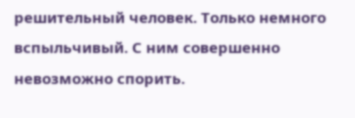решительный человек. Только немного вспыльчивый. С ним совершенно невозможно спорить.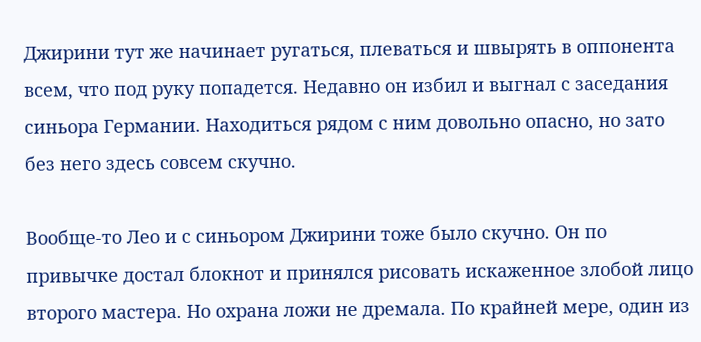Джирини тут же начинает ругаться, плеваться и швырять в оппонента всем, что под руку попадется. Недавно он избил и выгнал с заседания синьора Германии. Находиться рядом с ним довольно опасно, но зато без него здесь совсем скучно.

Вообще-то Лео и с синьором Джирини тоже было скучно. Он по привычке достал блокнот и принялся рисовать искаженное злобой лицо второго мастера. Но охрана ложи не дремала. По крайней мере, один из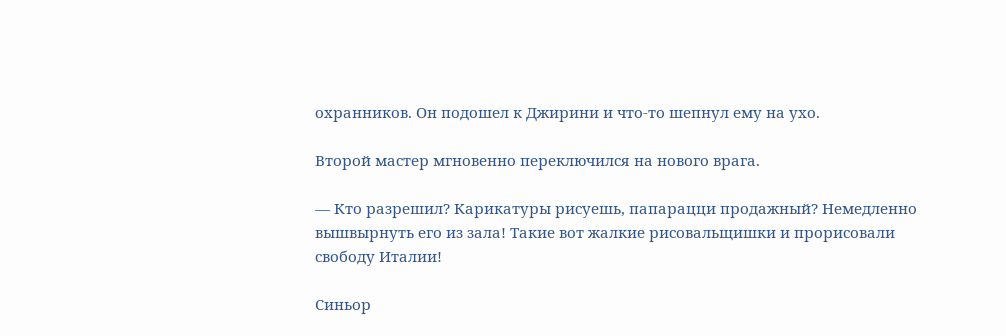охранников. Он подошел к Джирини и что-то шепнул ему на ухо.

Второй мастер мгновенно переключился на нового врага.

— Кто разрешил? Карикатуры рисуешь, папарацци продажный? Немедленно вышвырнуть его из зала! Такие вот жалкие рисовальщишки и прорисовали свободу Италии!

Синьор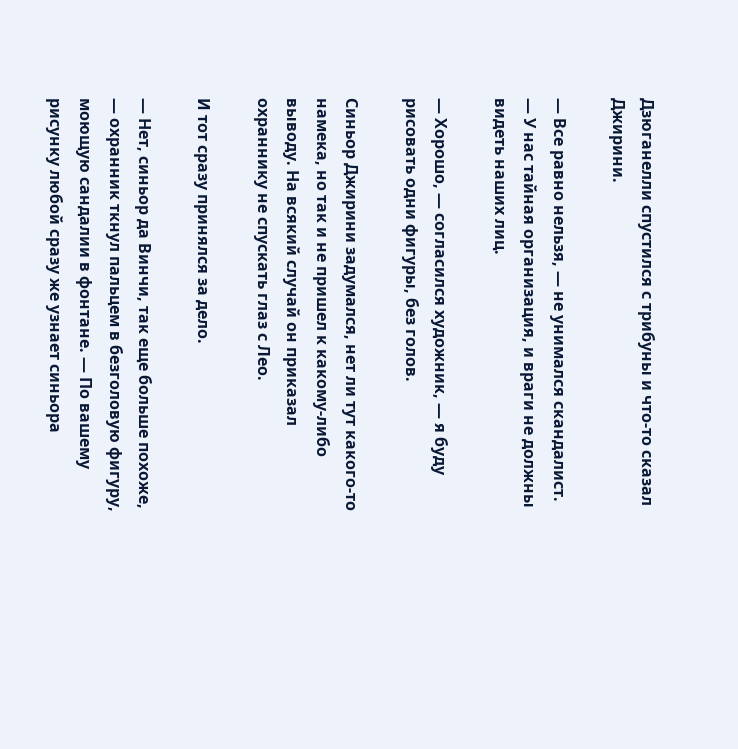Дзюганелли спустился с трибуны и что-то сказал Джирини.

— Все равно нельзя, — не унимался скандалист. — У нас тайная организация, и враги не должны видеть наших лиц.

— Хорошо, — согласился художник, — я буду рисовать одни фигуры, без голов.

Синьор Джирини задумался, нет ли тут какого-то намека, но так и не пришел к какому-либо выводу. На всякий случай он приказал охраннику не спускать глаз с Лео.

И тот сразу принялся за дело.

— Нет, синьор да Винчи, так еще больше похоже, — охранник ткнул пальцем в безголовую фигуру, моющую сандалии в фонтане. — По вашему рисунку любой сразу же узнает синьора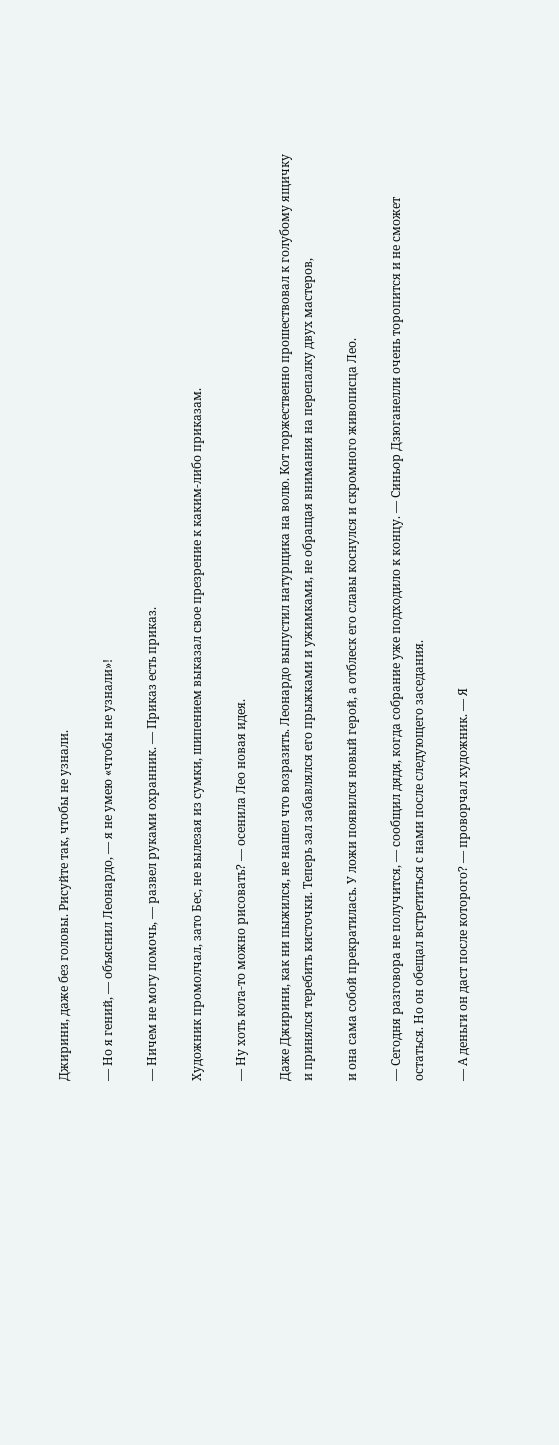Джирини, даже без головы. Рисуйте так, чтобы не узнали.

— Но я гений, — объяснил Леонардо, — я не умею «чтобы не узнали»!

— Ничем не могу помочь, — развел руками охранник. — Приказ есть приказ.

Художник промолчал, зато Бес, не вылезая из сумки, шипением выказал свое презрение к каким-либо приказам.

— Ну хоть кота-то можно рисовать? — осенила Лео новая идея.

Даже Джирини, как ни пыжился, не нашел что возразить. Леонардо выпустил натурщика на волю. Кот торжественно прошествовал к голубому ящичку и принялся теребить кисточки. Теперь зал забавлялся его прыжками и ужимками, не обращая внимания на перепалку двух мастеров,

и она сама собой прекратилась. У ложи появился новый герой, а отблеск его славы коснулся и скромного живописца Лео.

— Сегодня разговора не получится, — сообщил дядя, когда собрание уже подходило к концу. — Синьор Дзюганелли очень торопится и не сможет остаться. Но он обещал встретиться с нами после следующего заседания.

— А деньги он даст после которого? — проворчал художник. — Я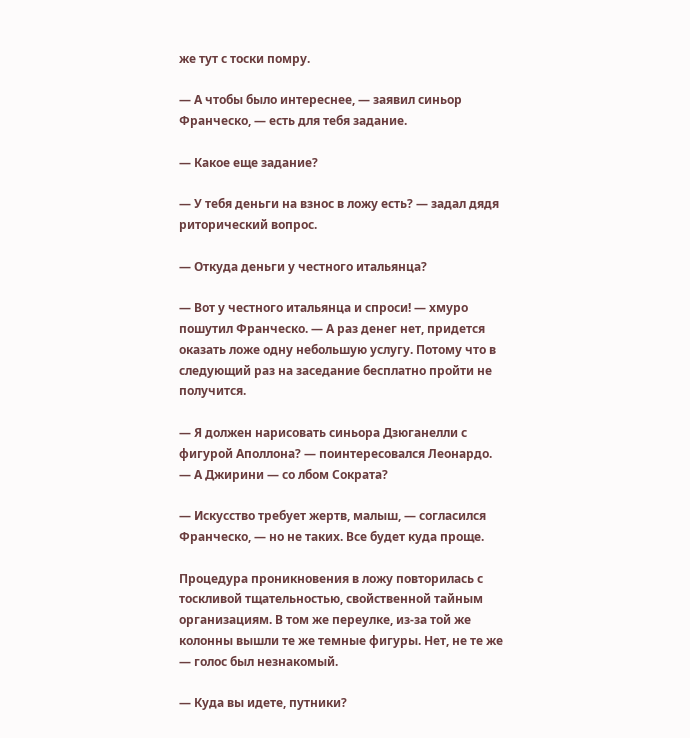же тут с тоски помру.

— А чтобы было интереснее, — заявил синьор Франческо, — есть для тебя задание.

— Какое еще задание?

— У тебя деньги на взнос в ложу есть? — задал дядя риторический вопрос.

— Откуда деньги у честного итальянца?

— Вот у честного итальянца и спроси! — хмуро пошутил Франческо. — А раз денег нет, придется оказать ложе одну небольшую услугу. Потому что в следующий раз на заседание бесплатно пройти не получится.

— Я должен нарисовать синьора Дзюганелли с фигурой Аполлона? — поинтересовался Леонардо. — А Джирини — со лбом Сократа?

— Искусство требует жертв, малыш, — согласился Франческо, — но не таких. Все будет куда проще.

Процедура проникновения в ложу повторилась с тоскливой тщательностью, свойственной тайным организациям. В том же переулке, из-за той же колонны вышли те же темные фигуры. Нет, не те же — голос был незнакомый.

— Куда вы идете, путники?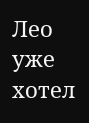Лео уже хотел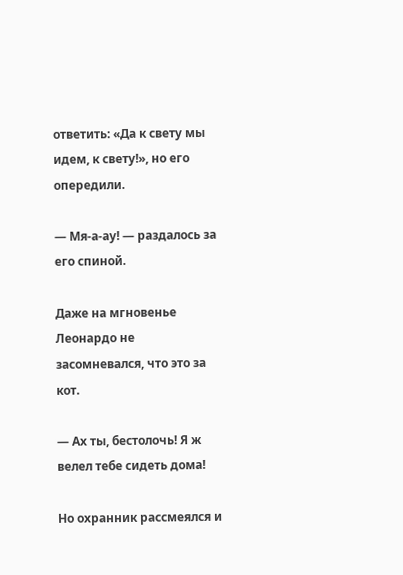ответить: «Да к свету мы идем, к свету!», но его опередили.

— Мя-а-ау! — раздалось за его спиной.

Даже на мгновенье Леонардо не засомневался, что это за кот.

— Ах ты, бестолочь! Я ж велел тебе сидеть дома!

Но охранник рассмеялся и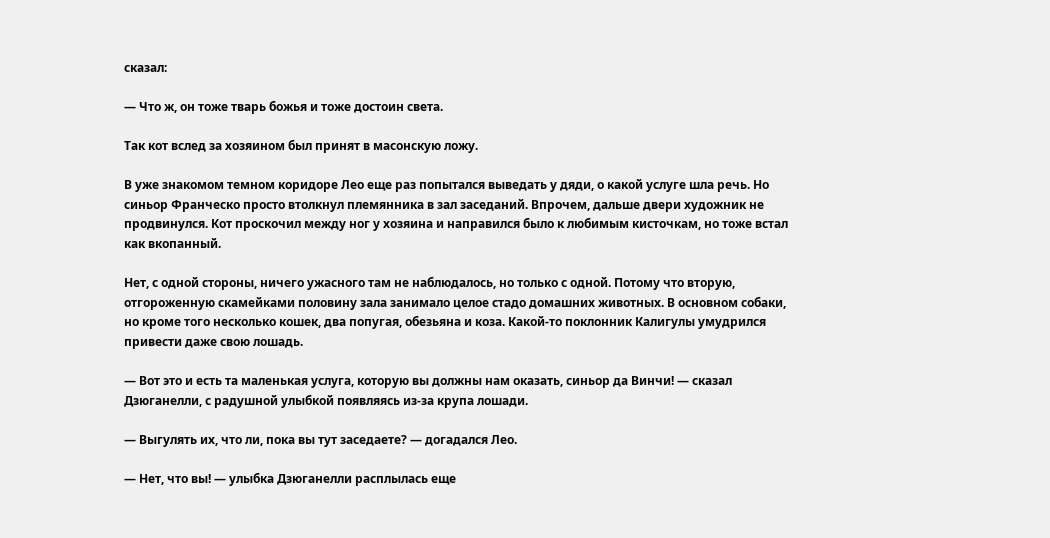сказал:

— Что ж, он тоже тварь божья и тоже достоин света.

Так кот вслед за хозяином был принят в масонскую ложу.

В уже знакомом темном коридоре Лео еще раз попытался выведать у дяди, о какой услуге шла речь. Но синьор Франческо просто втолкнул племянника в зал заседаний. Впрочем, дальше двери художник не продвинулся. Кот проскочил между ног у хозяина и направился было к любимым кисточкам, но тоже встал как вкопанный.

Нет, с одной стороны, ничего ужасного там не наблюдалось, но только с одной. Потому что вторую, отгороженную скамейками половину зала занимало целое стадо домашних животных. В основном собаки, но кроме того несколько кошек, два попугая, обезьяна и коза. Какой-то поклонник Калигулы умудрился привести даже свою лошадь.

— Вот это и есть та маленькая услуга, которую вы должны нам оказать, синьор да Винчи! — сказал Дзюганелли, с радушной улыбкой появляясь из-за крупа лошади.

— Выгулять их, что ли, пока вы тут заседаете? — догадался Лео.

— Нет, что вы! — улыбка Дзюганелли расплылась еще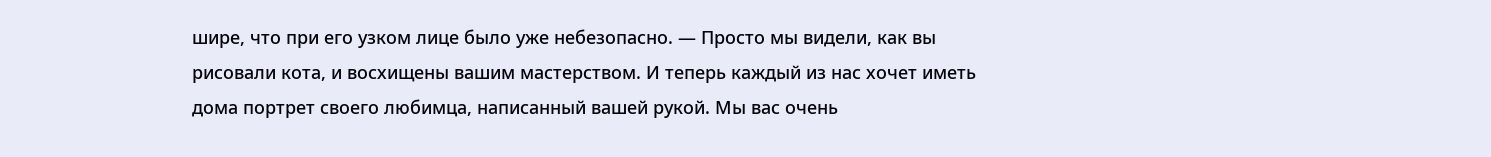шире, что при его узком лице было уже небезопасно. — Просто мы видели, как вы рисовали кота, и восхищены вашим мастерством. И теперь каждый из нас хочет иметь дома портрет своего любимца, написанный вашей рукой. Мы вас очень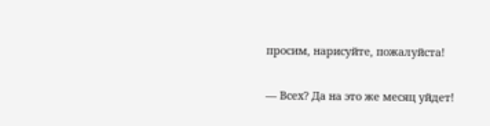просим, нарисуйте, пожалуйста!

— Всех? Да на это же месяц уйдет!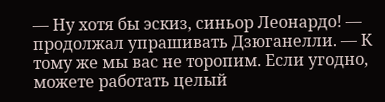— Ну хотя бы эскиз, синьор Леонардо! — продолжал упрашивать Дзюганелли. — К тому же мы вас не торопим. Если угодно, можете работать целый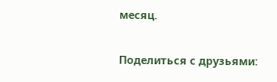месяц.

Поделиться с друзьями: